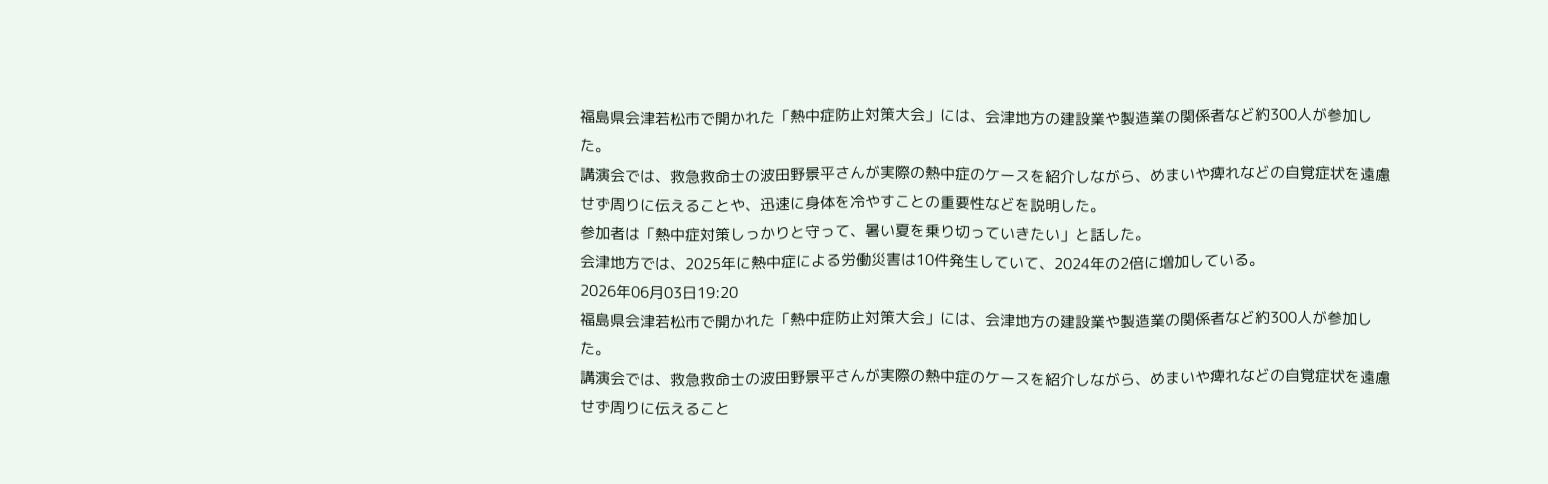福島県会津若松市で開かれた「熱中症防止対策大会」には、会津地方の建設業や製造業の関係者など約300人が参加した。
講演会では、救急救命士の波田野景平さんが実際の熱中症のケースを紹介しながら、めまいや痺れなどの自覚症状を遠慮せず周りに伝えることや、迅速に身体を冷やすことの重要性などを説明した。
参加者は「熱中症対策しっかりと守って、暑い夏を乗り切っていきたい」と話した。
会津地方では、2025年に熱中症による労働災害は10件発生していて、2024年の2倍に増加している。
2026年06月03日19:20
福島県会津若松市で開かれた「熱中症防止対策大会」には、会津地方の建設業や製造業の関係者など約300人が参加した。
講演会では、救急救命士の波田野景平さんが実際の熱中症のケースを紹介しながら、めまいや痺れなどの自覚症状を遠慮せず周りに伝えること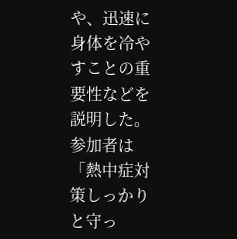や、迅速に身体を冷やすことの重要性などを説明した。
参加者は「熱中症対策しっかりと守っ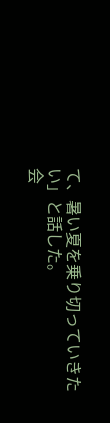て、暑い夏を乗り切っていきたい」と話した。
会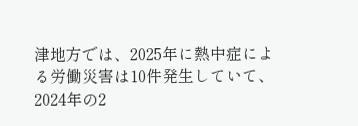津地方では、2025年に熱中症による労働災害は10件発生していて、2024年の2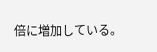倍に増加している。